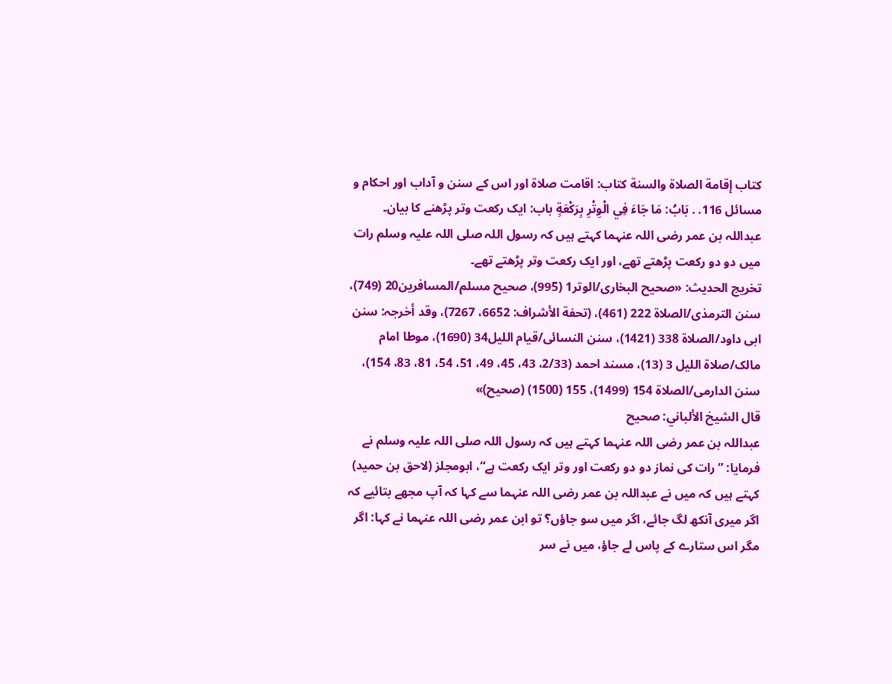كتاب إقامة الصلاة والسنة کتاب: اقامت صلاۃ اور اس کے سنن و آداب اور احکام و مسائل 116. . بَابُ: مَا جَاءَ فِي الْوِتْرِ بِرَكْعَةٍ باب: ایک رکعت وتر پڑھنے کا بیان۔
عبداللہ بن عمر رضی اللہ عنہما کہتے ہیں کہ رسول اللہ صلی اللہ علیہ وسلم رات میں دو دو رکعت پڑھتے تھے، اور ایک رکعت وتر پڑھتے تھے۔
تخریج الحدیث: «صحیح البخاری/الوتر1 (995)، صحیح مسلم/المسافرین20 (749)، سنن الترمذی/الصلاة 222 (461)، (تحفة الأشراف: 6652، 7267)، وقد أخرجہ: سنن ابی داود/الصلاة 338 (1421)، سنن النسائی/قیام اللیل34 (1690)، موطا امام مالک/صلاة اللیل 3 (13)، مسند احمد (2/33، 43، 45، 49، 51، 54، 81، 83، 154)، سنن الدارمی/الصلاة 154 (1499)، 155 (1500) (صحیح)»
قال الشيخ الألباني: صحيح
عبداللہ بن عمر رضی اللہ عنہما کہتے ہیں کہ رسول اللہ صلی اللہ علیہ وسلم نے فرمایا: ”رات کی نماز دو دو رکعت اور وتر ایک رکعت ہے“، ابومجلز (لاحق بن حمید) کہتے ہیں کہ میں نے عبداللہ بن عمر رضی اللہ عنہما سے کہا کہ آپ مجھے بتائیے کہ اگر میری آنکھ لگ جائے، اگر میں سو جاؤں؟ تو ابن عمر رضی اللہ عنہما نے کہا: اگر مگر اس ستارے کے پاس لے جاؤ، میں نے سر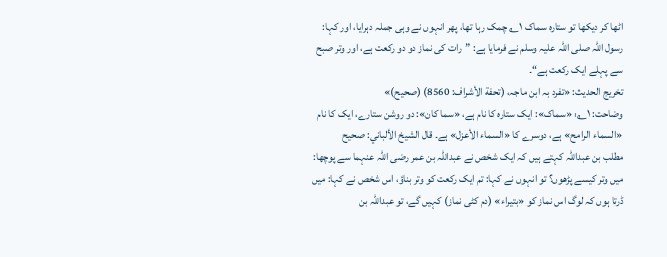اٹھا کر دیکھا تو ستارہ سماک ۱؎ چمک رہا تھا، پھر انہوں نے وہی جملہ دہرایا، اور کہا: رسول اللہ صلی اللہ علیہ وسلم نے فرمایا ہے: ”رات کی نماز دو دو رکعت ہے، اور وتر صبح سے پہلے ایک رکعت ہے“۔
تخریج الحدیث: «تفرد بہ ابن ماجہ، (تحفة الأشراف: 8560) (صحیح)»
وضاحت: ۱؎: «سماک»: ایک ستارہ کا نام ہے، «سما کان»: دو روشن ستارے، ایک کا نام «السماء الرامح» ہے، دوسرے کا «السماء الأعزل» ہے۔ قال الشيخ الألباني: صحيح
مطلب بن عبداللہ کہتے ہیں کہ ایک شخص نے عبداللہ بن عمر رضی اللہ عنہما سے پوچھا: میں وتر کیسے پڑھوں؟ تو انہوں نے کہا: تم ایک رکعت کو وتر بناؤ، اس شخص نے کہا: میں ڈرتا ہوں کہ لوگ اس نماز کو «بتیراء» (دم کٹی نماز) کہیں گے، تو عبداللہ بن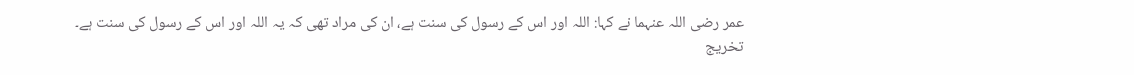عمر رضی اللہ عنہما نے کہا: اللہ اور اس کے رسول کی سنت ہے، ان کی مراد تھی کہ یہ اللہ اور اس کے رسول کی سنت ہے۔
تخریج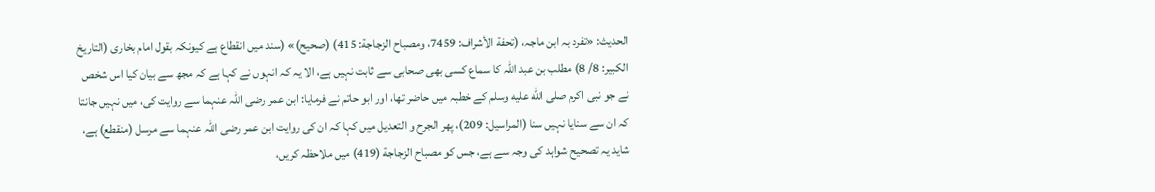الحدیث: «تفرد بہ ابن ماجہ، (تحفة الأشراف: 7459، ومصباح الزجاجة: 415) (صحیح)» (سند میں انقطاع ہے کیونکہ بقول امام بخاری (التاریخ الکبیر: 8/ 8) مطلب بن عبد اللہ کا سماع کسی بھی صحابی سے ثابت نہیں ہے، الا یہ کہ انہوں نے کہا ہے کہ مجھ سے بیان کیا اس شخص نے جو نبی اکرم صلى الله عليه وسلم کے خطبہ میں حاضر تھا، اور ابو حاتم نے فرمایا: ابن عمر رضی اللہ عنہما سے روایت کی، میں نہیں جانتا کہ ان سے سنایا نہیں سنا (المراسیل: 209)، پھر الجرح و التعدیل میں کہا کہ ان کی روایت ابن عمر رضی اللہ عنہما سے مرسل (منقطع) ہے، شاید یہ تصحیح شواہد کی وجہ سے ہے، جس کو مصباح الزجاجة (419) میں ملاحظہ کریں،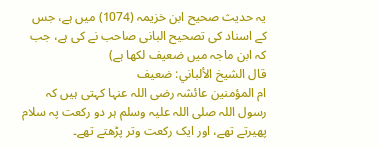یہ حدیث صحیح ابن خزیمہ (1074) میں ہے، جس کے اسناد کی تصحیح البانی صاحب نے کی ہے، جب کہ ابن ماجہ میں ضعیف لکھا ہے)
قال الشيخ الألباني: ضعيف
ام المؤمنین عائشہ رضی اللہ عنہا کہتی ہیں کہ رسول اللہ صلی اللہ علیہ وسلم ہر دو رکعت پہ سلام پھیرتے تھے، اور ایک رکعت وتر پڑھتے تھے۔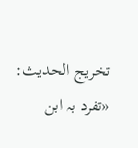تخریج الحدیث: «تفرد بہ ابن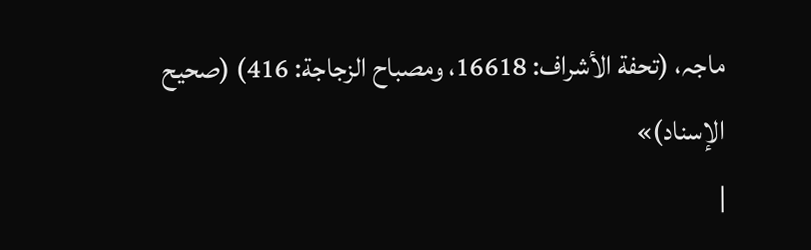ماجہ، (تحفة الأشراف: 16618، ومصباح الزجاجة: 416) (صحیح الإسناد)»
|